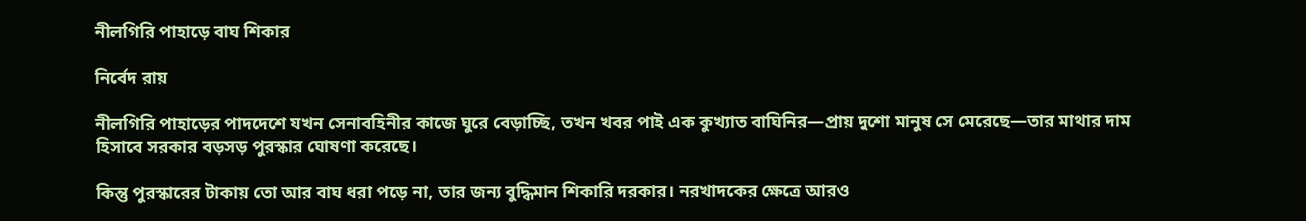নীলগিরি পাহাড়ে বাঘ শিকার

নির্বেদ রায়

নীলগিরি পাহাড়ের পাদদেশে যখন সেনাবহিনীর কাজে ঘুরে বেড়াচ্ছি, তখন খবর পাই এক কুখ্যাত বাঘিনির—প্রায় দুশো মানুষ সে মেরেছে—তার মাথার দাম হিসাবে সরকার বড়সড় পুরস্কার ঘোষণা করেছে।

কিন্তু পুরস্কারের টাকায় তো আর বাঘ ধরা পড়ে না, তার জন্য বুদ্ধিমান শিকারি দরকার। নরখাদকের ক্ষেত্রে আরও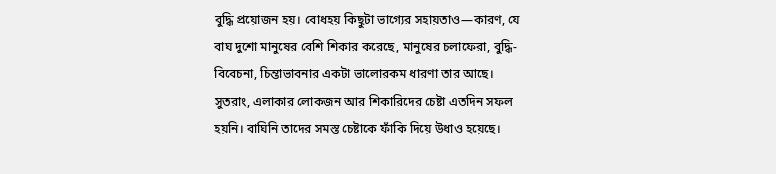বুদ্ধি প্রয়োজন হয়। বোধহয় কিছুটা ভাগ্যের সহায়তাও—কারণ, যে বাঘ দুশো মানুষের বেশি শিকার করেছে, মানুষের চলাফেরা, বুদ্ধি-বিবেচনা, চিন্তাভাবনার একটা ভালোরকম ধারণা তার আছে। সুতরাং, এলাকার লোকজন আর শিকারিদের চেষ্টা এতদিন সফল হয়নি। বাঘিনি তাদের সমস্ত চেষ্টাকে ফাঁকি দিয়ে উধাও হয়েছে।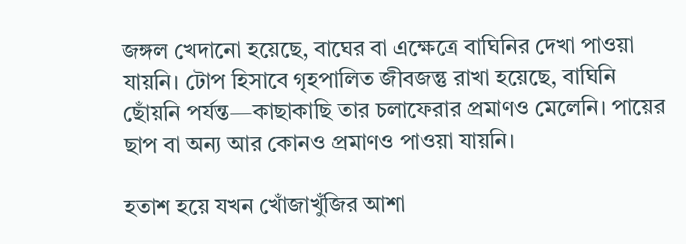জঙ্গল খেদানো হয়েছে, বাঘের বা এক্ষেত্রে বাঘিনির দেখা পাওয়া যায়নি। টোপ হিসাবে গৃহপালিত জীবজন্তু রাখা হয়েছে, বাঘিনি ছোঁয়নি পর্যন্ত—কাছাকাছি তার চলাফেরার প্রমাণও মেলেনি। পায়ের ছাপ বা অন্য আর কোনও প্রমাণও পাওয়া যায়নি।

হতাশ হয়ে যখন খোঁজাখুঁজির আশা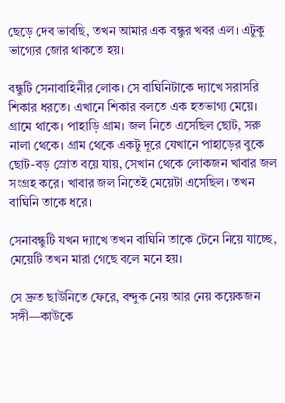ছেড়ে দেব ভাবছি, তখন আমার এক বন্ধুর খবর এল। এটুকু ভাগ্যের জোর থাকতে হয়।

বন্ধুটি সেনাবাহিনীর লোক। সে বাঘিনিটাকে দ্যাখে সরাসরি শিকার ধরতে। এখানে শিকার বলতে এক হতভাগ্য মেয়ে। গ্রামে থাকে। পাহাড়ি গ্রাম। জল নিতে এসেছিল ছোট, সরু নালা থেকে। গ্রাম থেকে একটু দূরে যেখানে পাহাড়ের বুকে ছোট-বড় স্রোত বয়ে যায়, সেখান থেকে লোকজন খাবার জল সংগ্রহ করে। খাবার জল নিতেই মেয়েটা এসেছিল। তখন বাঘিনি তাকে ধরে।

সেনাবন্ধুটি যখন দ্যাখে তখন বাঘিনি তাকে টেনে নিয়ে যাচ্ছে, মেয়েটি তখন মারা গেছে বলে মনে হয়।

সে দ্রুত ছাউনিতে ফেরে, বন্দুক নেয় আর নেয় কয়েকজন সঙ্গী—কাউকে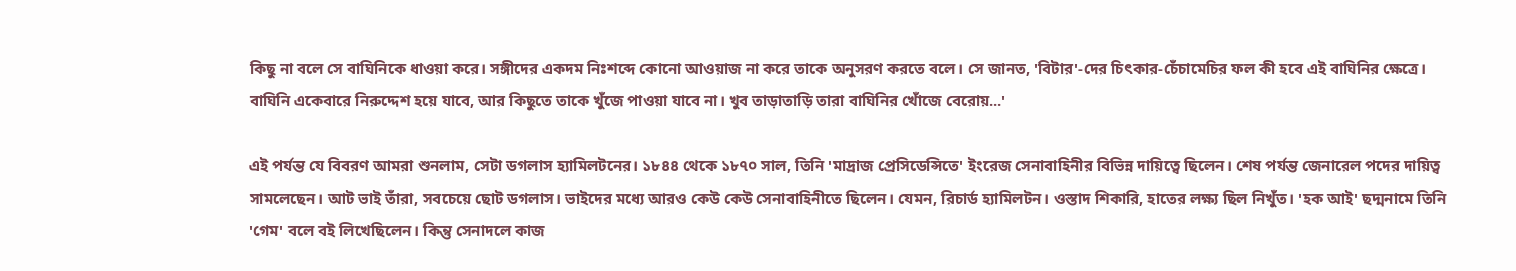কিছু না বলে সে বাঘিনিকে ধাওয়া করে। সঙ্গীদের একদম নিঃশব্দে কোনো আওয়াজ না করে তাকে অনুসরণ করতে বলে। সে জানত, 'বিটার'-দের চিৎকার-চেঁচামেচির ফল কী হবে এই বাঘিনির ক্ষেত্রে। বাঘিনি একেবারে নিরুদ্দেশ হয়ে যাবে, আর কিছুতে তাকে খুঁজে পাওয়া যাবে না। খুব তাড়াতাড়ি তারা বাঘিনির খোঁজে বেরোয়...'

এই পর্যন্ত যে বিবরণ আমরা শুনলাম, সেটা ডগলাস হ্যামিলটনের। ১৮৪৪ থেকে ১৮৭০ সাল, তিনি 'মাদ্রাজ প্রেসিডেন্সিতে' ইংরেজ সেনাবাহিনীর বিভিন্ন দায়িত্বে ছিলেন। শেষ পর্যন্ত জেনারেল পদের দায়িত্ব সামলেছেন। আট ভাই তাঁরা, সবচেয়ে ছোট ডগলাস। ভাইদের মধ্যে আরও কেউ কেউ সেনাবাহিনীতে ছিলেন। যেমন, রিচার্ড হ্যামিলটন। ওস্তাদ শিকারি, হাতের লক্ষ্য ছিল নিখুঁত। 'হক আই' ছদ্মনামে তিনি 'গেম' বলে বই লিখেছিলেন। কিন্তু সেনাদলে কাজ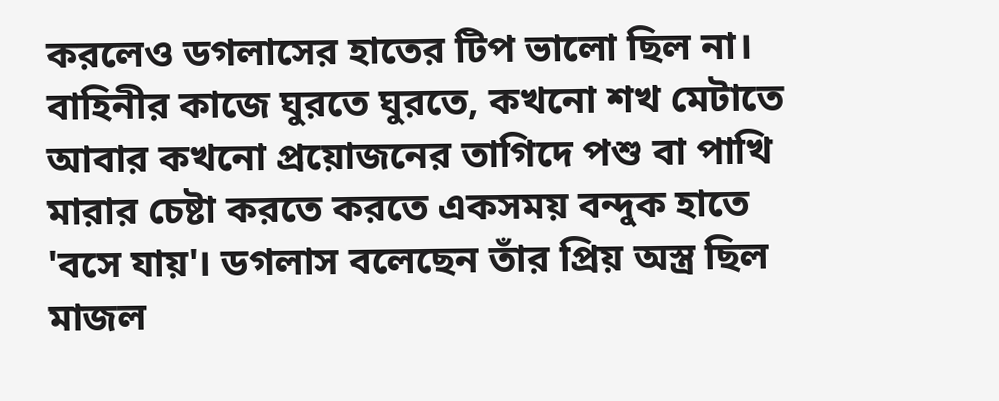করলেও ডগলাসের হাতের টিপ ভালো ছিল না। বাহিনীর কাজে ঘুরতে ঘুরতে, কখনো শখ মেটাতে আবার কখনো প্রয়োজনের তাগিদে পশু বা পাখি মারার চেষ্টা করতে করতে একসময় বন্দুক হাতে 'বসে যায়'। ডগলাস বলেছেন তাঁর প্রিয় অস্ত্র ছিল মাজল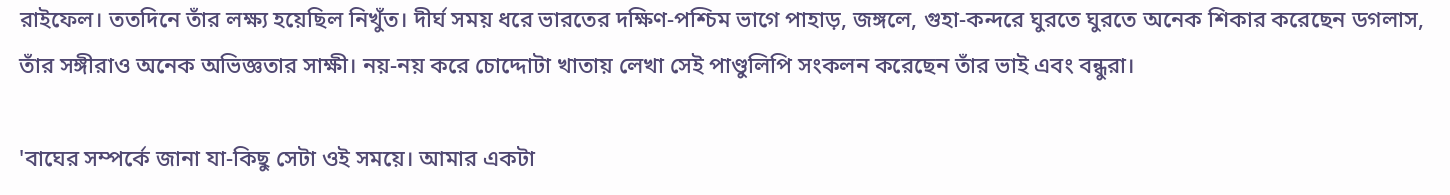রাইফেল। ততদিনে তাঁর লক্ষ্য হয়েছিল নিখুঁত। দীর্ঘ সময় ধরে ভারতের দক্ষিণ-পশ্চিম ভাগে পাহাড়, জঙ্গলে, গুহা-কন্দরে ঘুরতে ঘুরতে অনেক শিকার করেছেন ডগলাস, তাঁর সঙ্গীরাও অনেক অভিজ্ঞতার সাক্ষী। নয়-নয় করে চোদ্দোটা খাতায় লেখা সেই পাণ্ডুলিপি সংকলন করেছেন তাঁর ভাই এবং বন্ধুরা।

'বাঘের সম্পর্কে জানা যা-কিছু সেটা ওই সময়ে। আমার একটা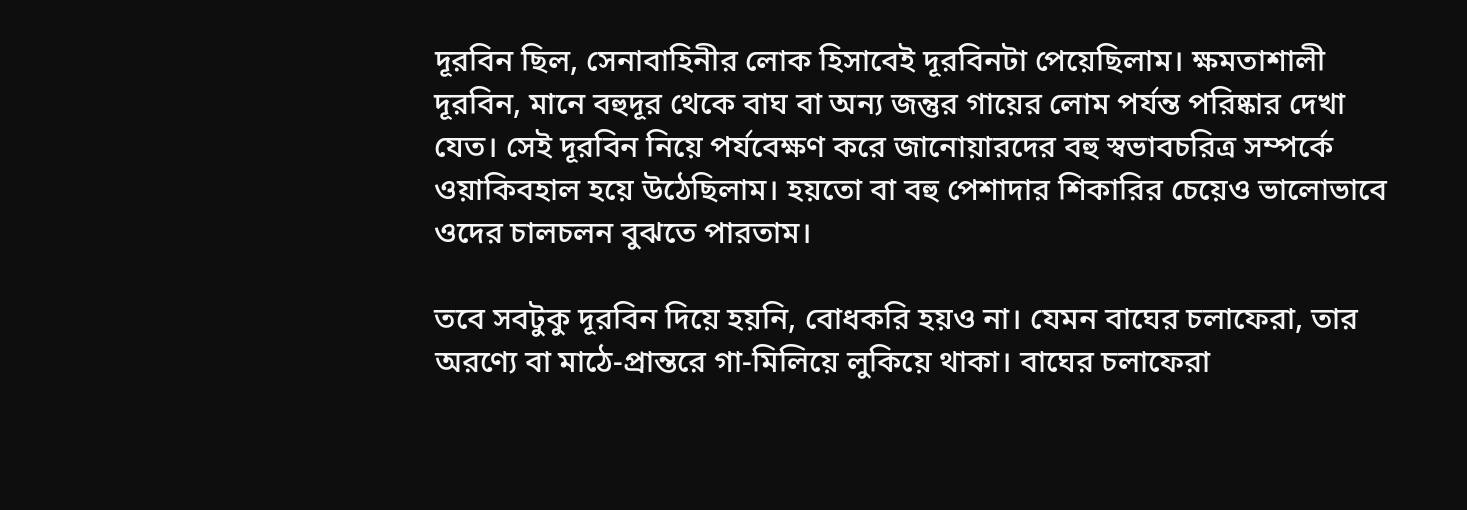দূরবিন ছিল, সেনাবাহিনীর লোক হিসাবেই দূরবিনটা পেয়েছিলাম। ক্ষমতাশালী দূরবিন, মানে বহুদূর থেকে বাঘ বা অন্য জন্তুর গায়ের লোম পর্যন্ত পরিষ্কার দেখা যেত। সেই দূরবিন নিয়ে পর্যবেক্ষণ করে জানোয়ারদের বহু স্বভাবচরিত্র সম্পর্কে ওয়াকিবহাল হয়ে উঠেছিলাম। হয়তো বা বহু পেশাদার শিকারির চেয়েও ভালোভাবে ওদের চালচলন বুঝতে পারতাম।

তবে সবটুকু দূরবিন দিয়ে হয়নি, বোধকরি হয়ও না। যেমন বাঘের চলাফেরা, তার অরণ্যে বা মাঠে-প্রান্তরে গা-মিলিয়ে লুকিয়ে থাকা। বাঘের চলাফেরা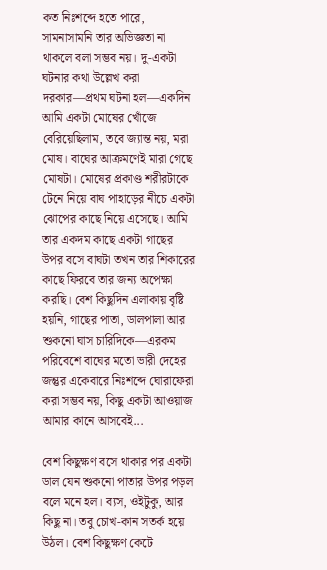কত নিঃশব্দে হতে পারে, সামনাসামনি তার অভিজ্ঞতা না থাকলে বলা সম্ভব নয়। দু-একটা ঘটনার কথা উল্লেখ করা দরকার—প্রথম ঘটনা হল—একদিন আমি একটা মোষের খোঁজে বেরিয়েছিলাম, তবে জ্যান্ত নয়, মরা মোষ। বাঘের আক্রমণেই মারা গেছে মোষটা। মোষের প্রকাণ্ড শরীরটাকে টেনে নিয়ে বাঘ পাহাড়ের নীচে একটা ঝোপের কাছে নিয়ে এসেছে। আমি তার একদম কাছে একটা গাছের উপর বসে বাঘটা তখন তার শিকারের কাছে ফিরবে তার জন্য অপেক্ষা করছি। বেশ কিছুদিন এলাকায় বৃষ্টি হয়নি, গাছের পাতা, ডালপালা আর শুকনো ঘাস চারিদিকে—এরকম পরিবেশে বাঘের মতো ভারী দেহের জন্তুর একেবারে নিঃশব্দে ঘোরাফেরা করা সম্ভব নয়, কিছু একটা আওয়াজ আমার কানে আসবেই...

বেশ কিছুক্ষণ বসে থাকার পর একটা ডাল যেন শুকনো পাতার উপর পড়ল বলে মনে হল। ব্যস, ওইটুকু, আর কিছু না। তবু চোখ-কান সতর্ক হয়ে উঠল। বেশ কিছুক্ষণ কেটে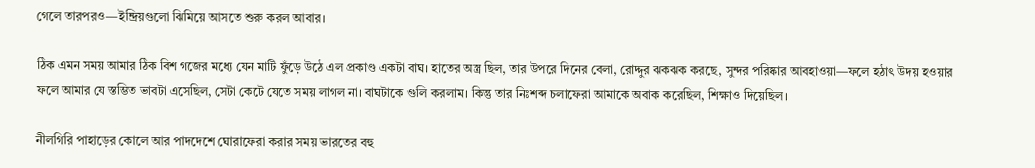গেলে তারপরও—ইন্দ্রিয়গুলো ঝিমিয়ে আসতে শুরু করল আবার।

ঠিক এমন সময় আমার ঠিক বিশ গজের মধ্যে যেন মাটি ফুঁড়ে উঠে এল প্রকাণ্ড একটা বাঘ। হাতের অস্ত্র ছিল, তার উপরে দিনের বেলা, রোদ্দুর ঝকঝক করছে, সুন্দর পরিষ্কার আবহাওয়া—ফলে হঠাৎ উদয় হওয়ার ফলে আমার যে স্তম্ভিত ভাবটা এসেছিল, সেটা কেটে যেতে সময় লাগল না। বাঘটাকে গুলি করলাম। কিন্তু তার নিঃশব্দ চলাফেরা আমাকে অবাক করেছিল, শিক্ষাও দিয়েছিল।

নীলগিরি পাহাড়ের কোলে আর পাদদেশে ঘোরাফেরা করার সময় ভারতের বহু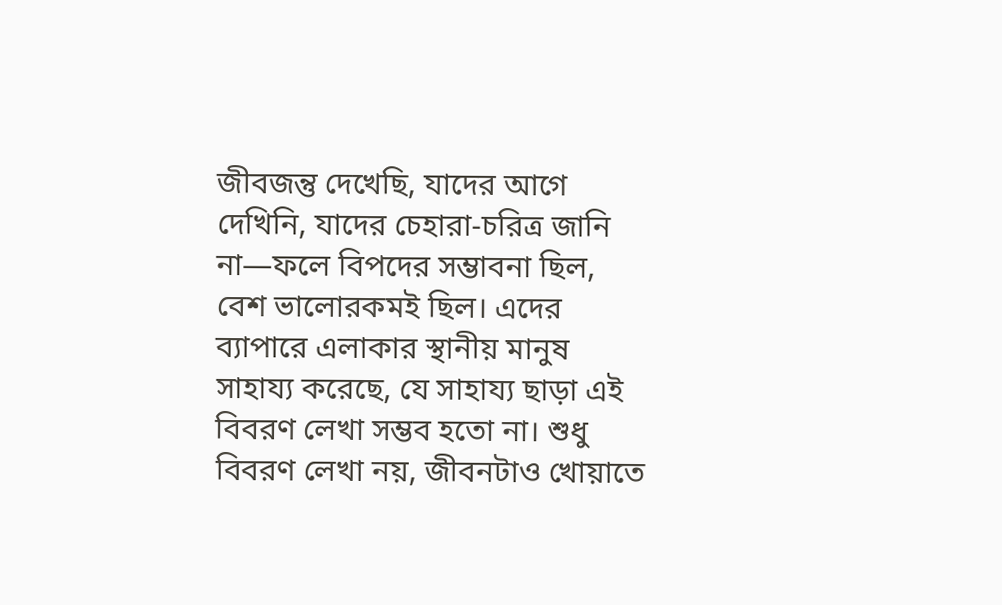জীবজন্তু দেখেছি, যাদের আগে দেখিনি, যাদের চেহারা-চরিত্র জানি না—ফলে বিপদের সম্ভাবনা ছিল, বেশ ভালোরকমই ছিল। এদের ব্যাপারে এলাকার স্থানীয় মানুষ সাহায্য করেছে, যে সাহায্য ছাড়া এই বিবরণ লেখা সম্ভব হতো না। শুধু বিবরণ লেখা নয়, জীবনটাও খোয়াতে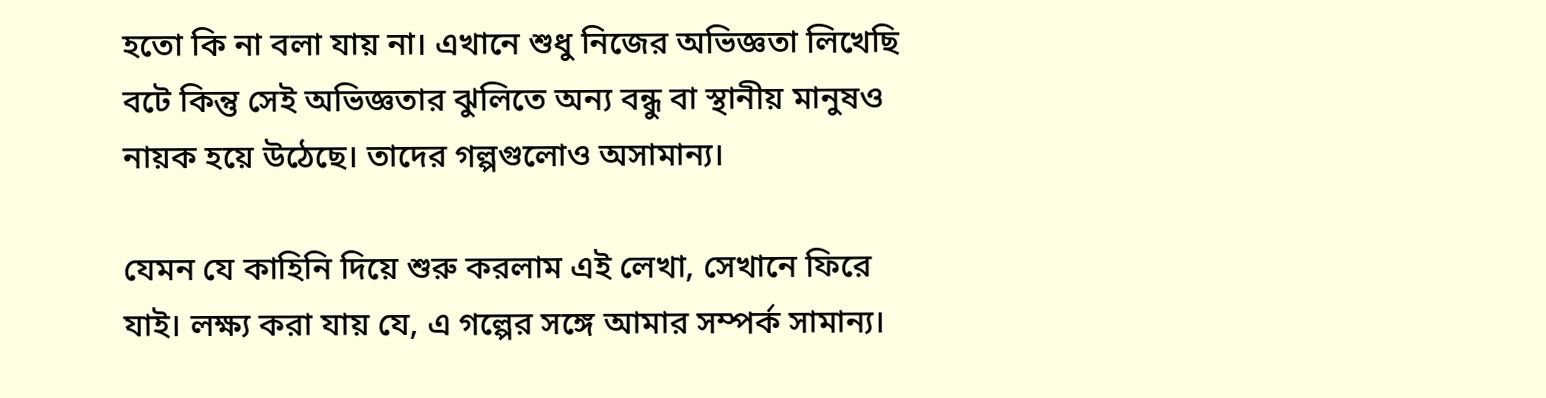হতো কি না বলা যায় না। এখানে শুধু নিজের অভিজ্ঞতা লিখেছি বটে কিন্তু সেই অভিজ্ঞতার ঝুলিতে অন্য বন্ধু বা স্থানীয় মানুষও নায়ক হয়ে উঠেছে। তাদের গল্পগুলোও অসামান্য।

যেমন যে কাহিনি দিয়ে শুরু করলাম এই লেখা, সেখানে ফিরে যাই। লক্ষ্য করা যায় যে, এ গল্পের সঙ্গে আমার সম্পর্ক সামান্য।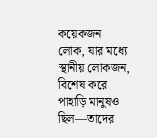কয়েকজন লোক, যার মধ্যে স্থানীয় লোকজন, বিশেষ করে পাহাড়ি মানুষও ছিল—তাদের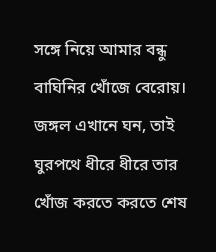সঙ্গে নিয়ে আমার বন্ধু বাঘিনির খোঁজে বেরোয়। জঙ্গল এখানে ঘন, তাই ঘুরপথে ধীরে ধীরে তার খোঁজ করতে করতে শেষ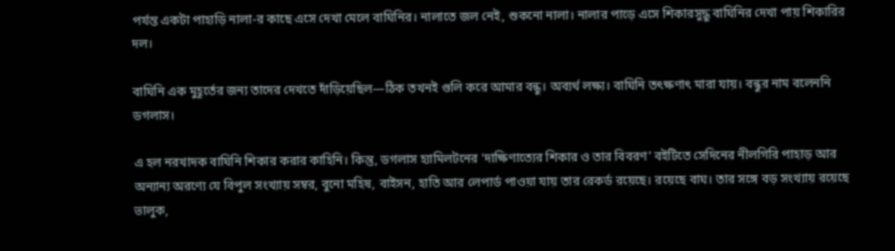পর্যন্ত একটা পাহাড়ি নালা-র কাছে এসে দেখা মেলে বাঘিনির। নালাতে জল নেই, শুকনো নালা। নালার পাড়ে এসে শিকারসুদ্ধু বাঘিনির দেখা পায় শিকারির দল।

বাঘিনি এক মুহূর্তের জন্য তাদের দেখতে দাঁড়িয়েছিল—ঠিক তখনই গুলি করে আমার বন্ধু। অব্যর্থ লক্ষ্য। বাঘিনি তৎক্ষণাৎ মারা যায়। বন্ধুর নাম বলেননি ডগলাস।

এ হল নরখাদক বাঘিনি শিকার করার কাহিনি। কিন্তু, ডগলাস হ্যামিলটনের 'দাক্ষিণাত্যের শিকার ও তার বিবরণ' বইটিতে সেদিনের নীলগিরি পাহাড় আর অন্যান্য অরণ্যে যে বিপুল সংখ্যায় সম্বর, বুনো মহিষ, বাইসন, হাতি আর লেপার্ড পাওয়া যায় তার রেকর্ড রয়েছে। রয়েছে বাঘ। তার সঙ্গে বড় সংখ্যায় রয়েছে ভালুক,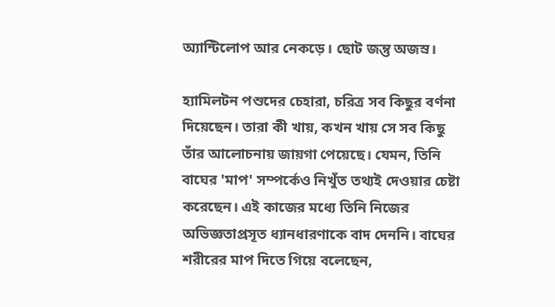অ্যান্টিলোপ আর নেকড়ে। ছোট জন্তু অজস্র।

হ্যামিলটন পশুদের চেহারা, চরিত্র সব কিছুর বর্ণনা দিয়েছেন। তারা কী খায়, কখন খায় সে সব কিছু তাঁর আলোচনায় জায়গা পেয়েছে। যেমন, তিনি বাঘের 'মাপ' সম্পর্কেও নিখুঁত তথ্যই দেওয়ার চেষ্টা করেছেন। এই কাজের মধ্যে তিনি নিজের অভিজ্ঞতাপ্রসূত ধ্যানধারণাকে বাদ দেননি। বাঘের শরীরের মাপ দিতে গিয়ে বলেছেন,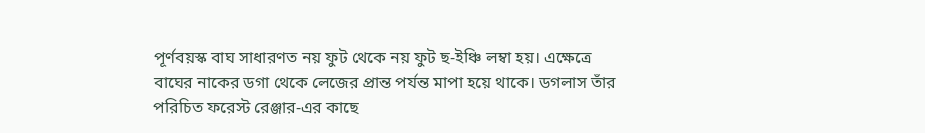পূর্ণবয়স্ক বাঘ সাধারণত নয় ফুট থেকে নয় ফুট ছ-ইঞ্চি লম্বা হয়। এক্ষেত্রে বাঘের নাকের ডগা থেকে লেজের প্রান্ত পর্যন্ত মাপা হয়ে থাকে। ডগলাস তাঁর পরিচিত ফরেস্ট রেঞ্জার-এর কাছে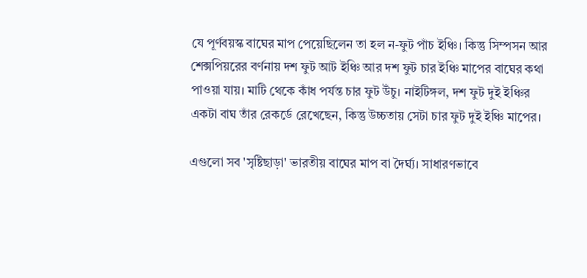যে পূর্ণবয়স্ক বাঘের মাপ পেয়েছিলেন তা হল ন-ফুট পাঁচ ইঞ্চি। কিন্তু সিম্পসন আর শেক্সপিয়রের বর্ণনায় দশ ফুট আট ইঞ্চি আর দশ ফুট চার ইঞ্চি মাপের বাঘের কথা পাওয়া যায়। মাটি থেকে কাঁধ পর্যন্ত চার ফুট উঁচু। নাইটিঙ্গল, দশ ফুট দুই ইঞ্চির একটা বাঘ তাঁর রেকর্ডে রেখেছেন, কিন্তু উচ্চতায় সেটা চার ফুট দুই ইঞ্চি মাপের।

এগুলো সব 'সৃষ্টিছাড়া' ভারতীয় বাঘের মাপ বা দৈর্ঘ্য। সাধারণভাবে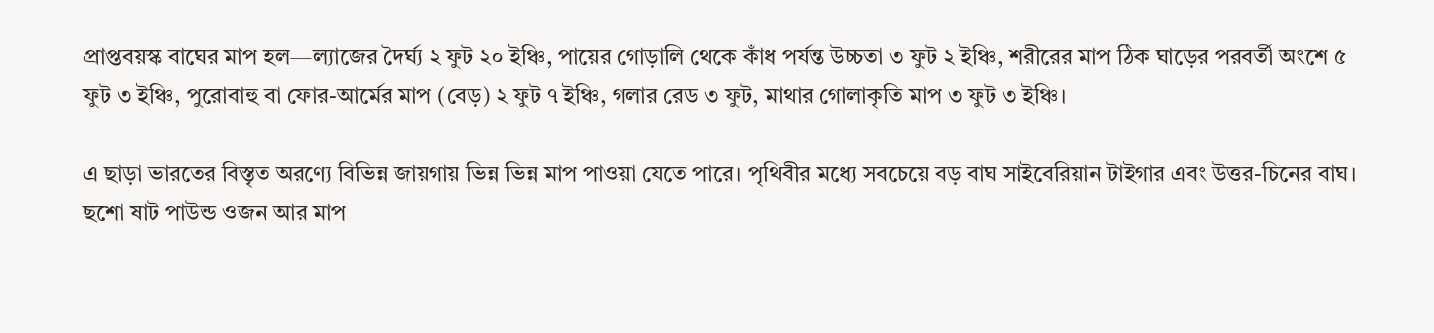প্রাপ্তবয়স্ক বাঘের মাপ হল—ল্যাজের দৈর্ঘ্য ২ ফুট ২০ ইঞ্চি, পায়ের গোড়ালি থেকে কাঁধ পর্যন্ত উচ্চতা ৩ ফুট ২ ইঞ্চি, শরীরের মাপ ঠিক ঘাড়ের পরবর্তী অংশে ৫ ফুট ৩ ইঞ্চি, পুরোবাহু বা ফোর-আর্মের মাপ (বেড়) ২ ফুট ৭ ইঞ্চি, গলার রেড ৩ ফুট, মাথার গোলাকৃতি মাপ ৩ ফুট ৩ ইঞ্চি।

এ ছাড়া ভারতের বিস্তৃত অরণ্যে বিভিন্ন জায়গায় ভিন্ন ভিন্ন মাপ পাওয়া যেতে পারে। পৃথিবীর মধ্যে সবচেয়ে বড় বাঘ সাইবেরিয়ান টাইগার এবং উত্তর-চিনের বাঘ। ছশো ষাট পাউন্ড ওজন আর মাপ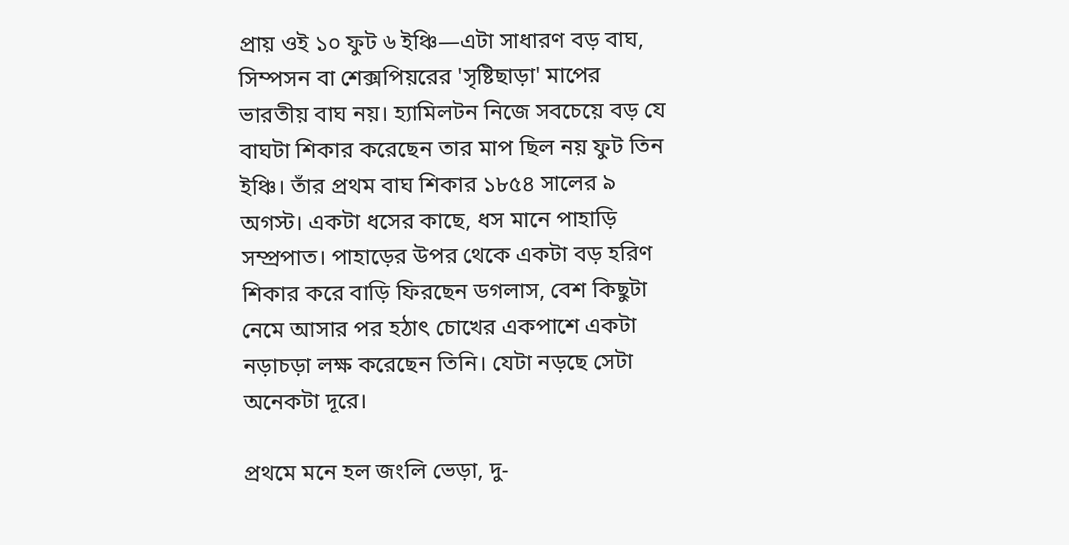প্রায় ওই ১০ ফুট ৬ ইঞ্চি—এটা সাধারণ বড় বাঘ, সিম্পসন বা শেক্সপিয়রের 'সৃষ্টিছাড়া' মাপের ভারতীয় বাঘ নয়। হ্যামিলটন নিজে সবচেয়ে বড় যে বাঘটা শিকার করেছেন তার মাপ ছিল নয় ফুট তিন ইঞ্চি। তাঁর প্রথম বাঘ শিকার ১৮৫৪ সালের ৯ অগস্ট। একটা ধসের কাছে, ধস মানে পাহাড়ি সম্প্রপাত। পাহাড়ের উপর থেকে একটা বড় হরিণ শিকার করে বাড়ি ফিরছেন ডগলাস, বেশ কিছুটা নেমে আসার পর হঠাৎ চোখের একপাশে একটা নড়াচড়া লক্ষ করেছেন তিনি। যেটা নড়ছে সেটা অনেকটা দূরে।

প্রথমে মনে হল জংলি ভেড়া, দু-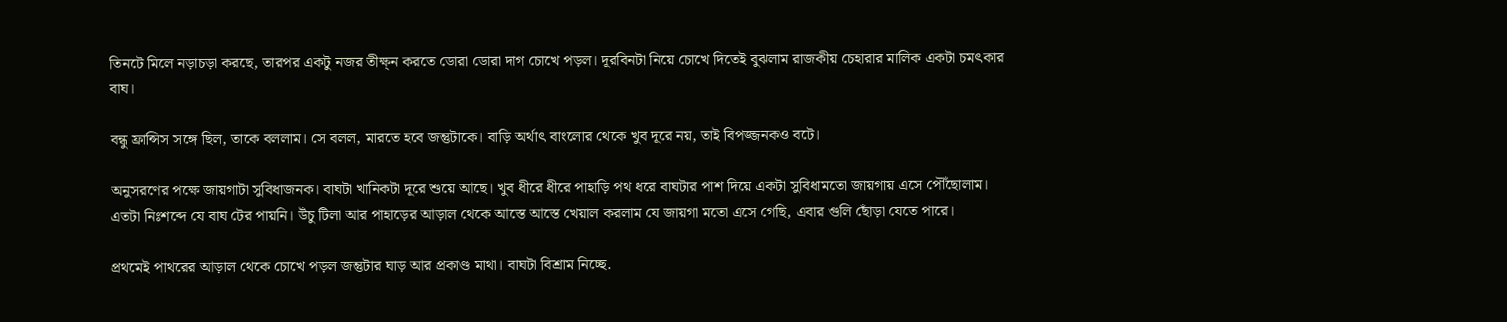তিনটে মিলে নড়াচড়া করছে, তারপর একটু নজর তীক্ষ্ন করতে ডোরা ডোরা দাগ চোখে পড়ল। দূরবিনটা নিয়ে চোখে দিতেই বুঝলাম রাজকীয় চেহারার মালিক একটা চমৎকার বাঘ।

বন্ধু ফ্রান্সিস সঙ্গে ছিল, তাকে বললাম। সে বলল, মারতে হবে জন্তুটাকে। বাড়ি অর্থাৎ বাংলোর থেকে খুব দূরে নয়, তাই বিপজ্জনকও বটে।

অনুসরণের পক্ষে জায়গাটা সুবিধাজনক। বাঘটা খানিকটা দূরে শুয়ে আছে। খুব ধীরে ধীরে পাহাড়ি পথ ধরে বাঘটার পাশ দিয়ে একটা সুবিধামতো জায়গায় এসে পৌঁছোলাম। এতটা নিঃশব্দে যে বাঘ টের পায়নি। উঁচু টিলা আর পাহাড়ের আড়াল থেকে আস্তে আস্তে খেয়াল করলাম যে জায়গা মতো এসে গেছি, এবার গুলি ছোঁড়া যেতে পারে।

প্রথমেই পাথরের আড়াল থেকে চোখে পড়ল জন্তুটার ঘাড় আর প্রকাণ্ড মাথা। বাঘটা বিশ্রাম নিচ্ছে.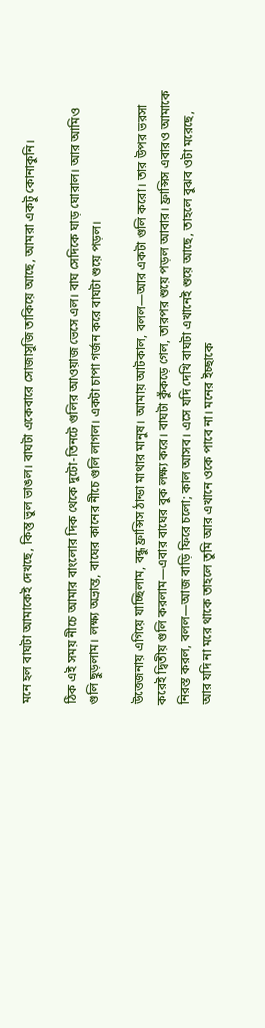মনে হল বাঘটা আমাকেই দেখছে, কিন্তু ভুল ভাঙল। বাঘটা একেবারে সোজাসুজি তাকিয়ে আছে, আমরা একটু কোনাকুনি।

ঠিক এই সময় নীচে আমার বাংলোর দিক থেকে দুটো-তিনটে গুলির আওয়াজ ভেসে এল। বাঘ সেদিকে ঘাড় ঘোরাল। আর আমিও গুলি ছুড়লাম। লক্ষ্য অভ্রান্ত, বাঘের কানের নীচে গুলি লাগল। একটা চাপা গর্জন করে বাঘটা শুয়ে পড়ল।

উত্তেজনায় এগিয়ে যাচ্ছিলাম, বন্ধু ফ্রান্সিস ঠান্ডা মাথার মানুষ। আমায় আটকাল, বলল—আর একটা গুলি করো। তার উপর ভরসা করেই দ্বিতীয় গুলি করলাম—এবার বাঘের বুক লক্ষ্য করে। বাঘটা কুঁকড়ে গেল, তারপর শুয়ে পড়ল আবার। ফ্রান্সিস এবারও আমাকে নিরস্ত করল, বলল—আজ বাড়ি ফিরে চলো; কাল আসব। এসে যদি দেখি বাঘটা এখানেই শুয়ে আছে, তাহলে বুঝব ওটা মরেছে, আর যদি না মরে থাকে তাহলে তুমি আর এখানে ওকে পাবে না। মনের ইচ্ছাকে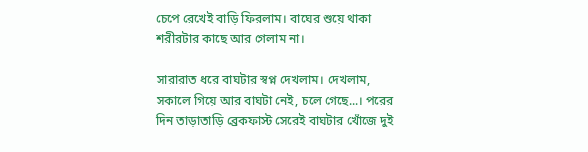চেপে রেখেই বাড়ি ফিরলাম। বাঘের শুয়ে থাকা শরীরটার কাছে আর গেলাম না।

সারারাত ধরে বাঘটার স্বপ্ন দেখলাম। দেখলাম, সকালে গিয়ে আর বাঘটা নেই, চলে গেছে...। পরের দিন তাড়াতাড়ি ব্রেকফাস্ট সেরেই বাঘটার খোঁজে দুই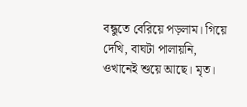বন্ধুতে বেরিয়ে পড়লাম। গিয়ে দেখি, বাঘটা পালায়নি, ওখানেই শুয়ে আছে। মৃত।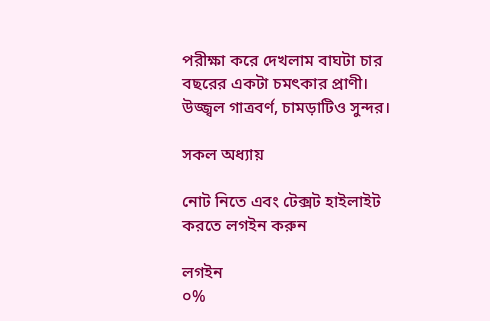পরীক্ষা করে দেখলাম বাঘটা চার বছরের একটা চমৎকার প্রাণী। উজ্জ্বল গাত্রবর্ণ, চামড়াটিও সুন্দর।

সকল অধ্যায়

নোট নিতে এবং টেক্সট হাইলাইট করতে লগইন করুন

লগইন
০%